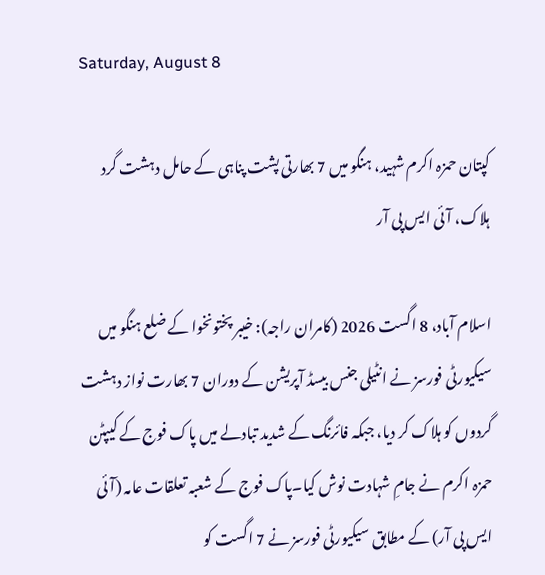Saturday, August 8

کپتان حمزہ اکرم شہید، ہنگو میں 7 بھارتی پشت پناہی کے حامل دہشت گرد ہلاک، آئی ایس پی آر

اسلام آباد، 8 اگست 2026 (کامران راجہ): خیبر پختونخوا کے ضلع ہنگو میں سیکیورٹی فورسز نے انٹیلی جنس بیسڈ آپریشن کے دوران 7 بھارت نواز دہشت گردوں کو ہلاک کر دیا، جبکہ فائرنگ کے شدید تبادلے میں پاک فوج کے کیپٹن حمزہ اکرم نے جامِ شہادت نوش کیا۔پاک فوج کے شعبہ تعلقات عامہ (آئی ایس پی آر) کے مطابق سیکیورٹی فورسز نے 7 اگست کو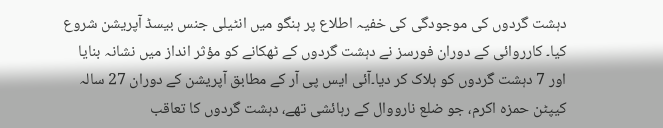دہشت گردوں کی موجودگی کی خفیہ اطلاع پر ہنگو میں انٹیلی جنس بیسڈ آپریشن شروع کیا۔ کارروائی کے دوران فورسز نے دہشت گردوں کے ٹھکانے کو مؤثر انداز میں نشانہ بنایا اور 7 دہشت گردوں کو ہلاک کر دیا۔آئی ایس پی آر کے مطابق آپریشن کے دوران 27 سالہ کیپٹن حمزہ اکرم، جو ضلع نارووال کے رہائشی تھے، دہشت گردوں کا تعاقب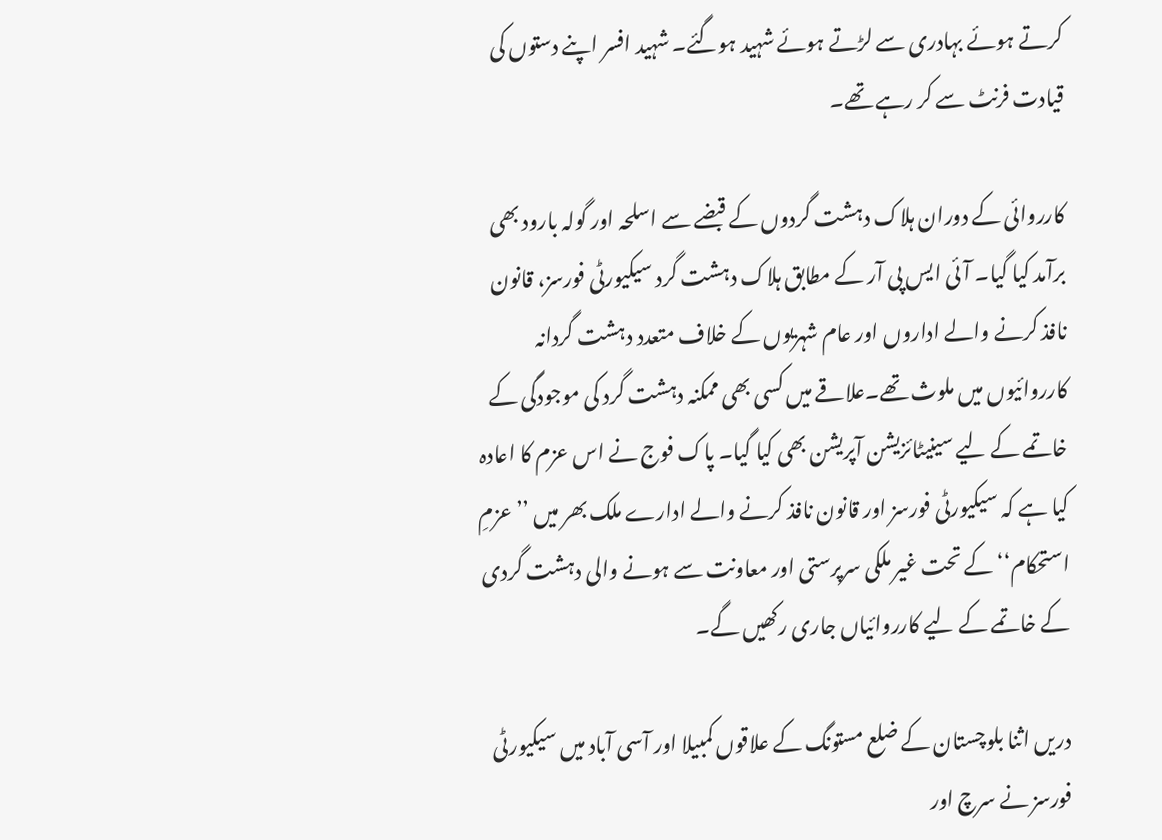کرتے ہوئے بہادری سے لڑتے ہوئے شہید ہوگئے۔ شہید افسر اپنے دستوں کی قیادت فرنٹ سے کر رہے تھے۔

کارروائی کے دوران ہلاک دہشت گردوں کے قبضے سے اسلحہ اور گولہ بارود بھی برآمد کیا گیا۔ آئی ایس پی آر کے مطابق ہلاک دہشت گرد سیکیورٹی فورسز، قانون نافذ کرنے والے اداروں اور عام شہریوں کے خلاف متعدد دہشت گردانہ کارروائیوں میں ملوث تھے۔علاقے میں کسی بھی ممکنہ دہشت گرد کی موجودگی کے خاتمے کے لیے سینیٹائزیشن آپریشن بھی کیا گیا۔ پاک فوج نے اس عزم کا اعادہ کیا ہے کہ سیکیورٹی فورسز اور قانون نافذ کرنے والے ادارے ملک بھر میں ’’عزمِ استحکام‘‘ کے تحت غیر ملکی سرپرستی اور معاونت سے ہونے والی دہشت گردی کے خاتمے کے لیے کارروائیاں جاری رکھیں گے۔

دریں اثنا بلوچستان کے ضلع مستونگ کے علاقوں کمبیلا اور آسی آباد میں سیکیورٹی فورسز نے سرچ اور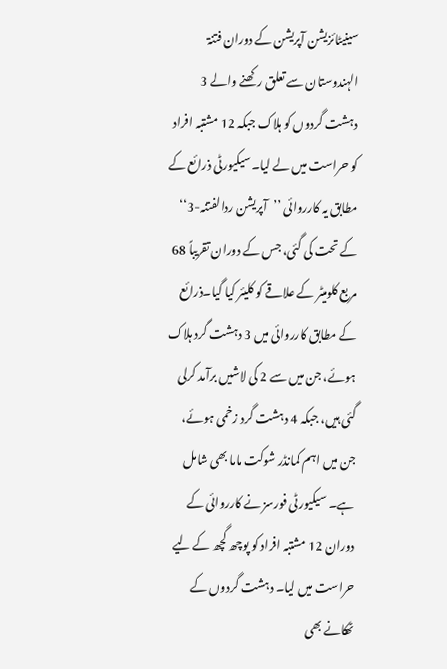سینیٹائزیشن آپریشن کے دوران فتنۃ الہندوستان سے تعلق رکھنے والے 3 دہشت گردوں کو ہلاک جبکہ 12 مشتبہ افراد کو حراست میں لے لیا۔سیکیورٹی ذرائع کے مطابق یہ کارروائی ’’آپریشن ردالفتنہ-3‘‘ کے تحت کی گئی، جس کے دوران تقریباً 68 مربع کلومیٹر کے علاقے کو کلیئر کیا گیا۔ذرائع کے مطابق کارروائی میں 3 دہشت گرد ہلاک ہوئے، جن میں سے 2 کی لاشیں برآمد کرلی گئی ہیں، جبکہ 4 دہشت گرد زخمی ہوئے، جن میں اہم کمانڈر شوکت ماما بھی شامل ہے۔ سیکیورٹی فورسز نے کارروائی کے دوران 12 مشتبہ افراد کو پوچھ گچھ کے لیے حراست میں لیا۔ دہشت گردوں کے ٹھکانے بھی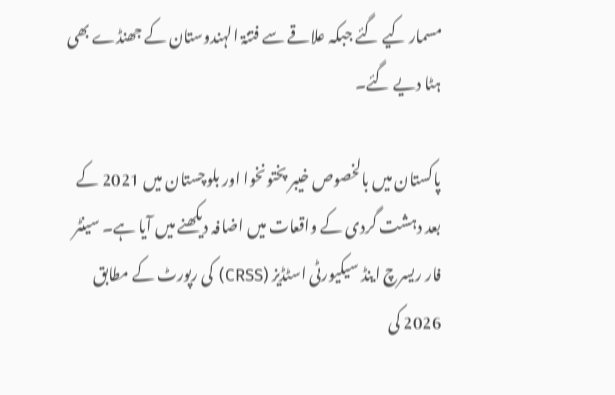مسمار کیے گئے جبکہ علاقے سے فتنۃ الہندوستان کے جھنڈے بھی ہٹا دیے گئے۔

پاکستان میں بالخصوص خیبر پختونخوا اور بلوچستان میں 2021 کے بعد دہشت گردی کے واقعات میں اضافہ دیکھنے میں آیا ہے۔ سینٹر فار ریسرچ اینڈ سیکیورٹی اسٹڈیز (CRSS) کی رپورٹ کے مطابق 2026 کی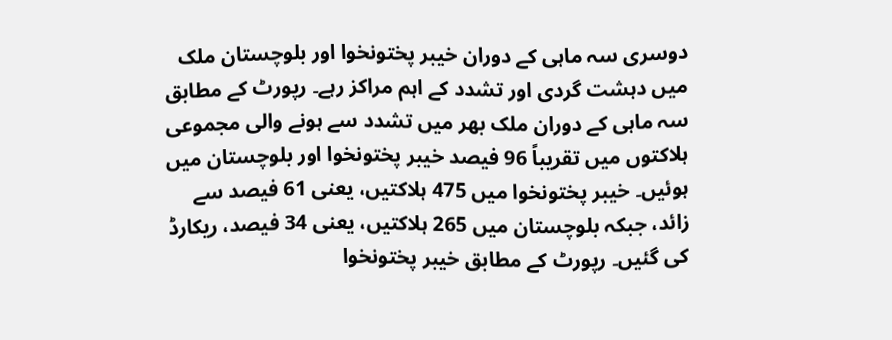دوسری سہ ماہی کے دوران خیبر پختونخوا اور بلوچستان ملک میں دہشت گردی اور تشدد کے اہم مراکز رہے۔ رپورٹ کے مطابق سہ ماہی کے دوران ملک بھر میں تشدد سے ہونے والی مجموعی ہلاکتوں میں تقریباً 96 فیصد خیبر پختونخوا اور بلوچستان میں ہوئیں۔ خیبر پختونخوا میں 475 ہلاکتیں، یعنی 61 فیصد سے زائد، جبکہ بلوچستان میں 265 ہلاکتیں، یعنی 34 فیصد، ریکارڈ کی گئیں۔ رپورٹ کے مطابق خیبر پختونخوا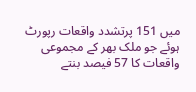میں 151 پرتشدد واقعات رپورٹ ہوئے جو ملک بھر کے مجموعی واقعات کا 57 فیصد بنتے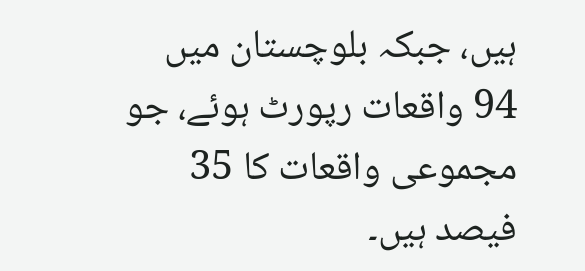ہیں، جبکہ بلوچستان میں 94 واقعات رپورٹ ہوئے، جو مجموعی واقعات کا 35 فیصد ہیں۔